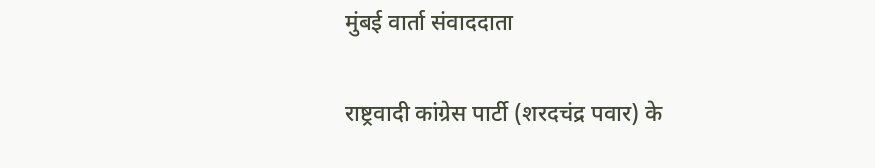मुंबई वार्ता संवाददाता

राष्ट्रवादी कांग्रेस पार्टी (शरदचंद्र पवार) के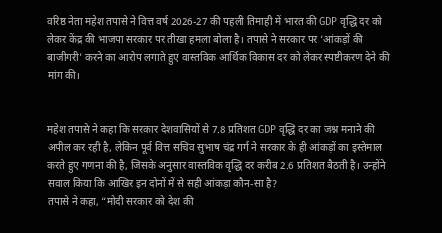वरिष्ठ नेता महेश तपासे ने वित्त वर्ष 2026-27 की पहली तिमाही में भारत की GDP वृद्धि दर को लेकर केंद्र की भाजपा सरकार पर तीखा हमला बोला है। तपासे ने सरकार पर ‘आंकड़ों की बाजीगरी’ करने का आरोप लगाते हुए वास्तविक आर्थिक विकास दर को लेकर स्पष्टीकरण देने की मांग की।


महेश तपासे ने कहा कि सरकार देशवासियों से 7.8 प्रतिशत GDP वृद्धि दर का जश्न मनाने की अपील कर रही है, लेकिन पूर्व वित्त सचिव सुभाष चंद्र गर्ग ने सरकार के ही आंकड़ों का इस्तेमाल करते हुए गणना की है, जिसके अनुसार वास्तविक वृद्धि दर करीब 2.6 प्रतिशत बैठती है। उन्होंने सवाल किया कि आखिर इन दोनों में से सही आंकड़ा कौन-सा है?
तपासे ने कहा, “मोदी सरकार को देश की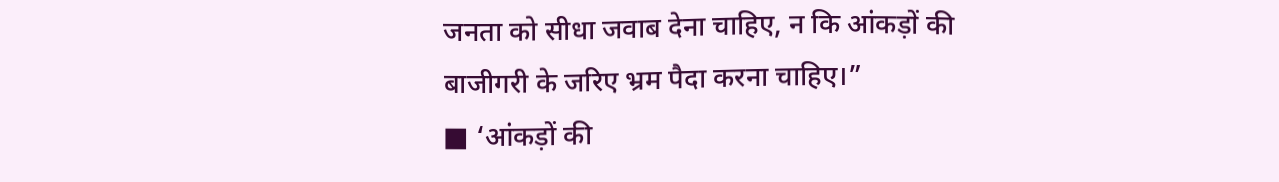जनता को सीधा जवाब देना चाहिए, न कि आंकड़ों की बाजीगरी के जरिए भ्रम पैदा करना चाहिए।”
■ ‘आंकड़ों की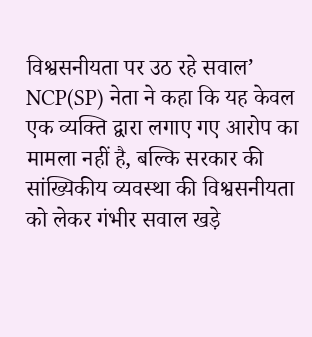विश्वसनीयता पर उठ रहे सवाल’
NCP(SP) नेता ने कहा कि यह केवल एक व्यक्ति द्वारा लगाए गए आरोप का मामला नहीं है, बल्कि सरकार की सांख्यिकीय व्यवस्था की विश्वसनीयता को लेकर गंभीर सवाल खड़े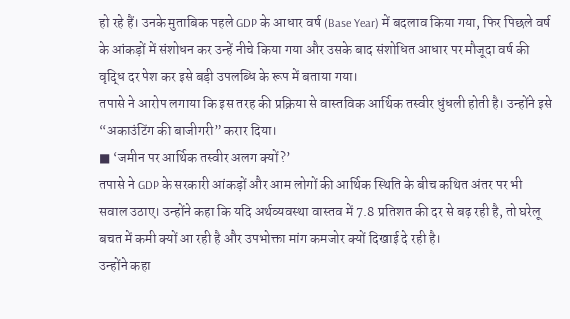हो रहे हैं। उनके मुताबिक पहले GDP के आधार वर्ष (Base Year) में बदलाव किया गया, फिर पिछले वर्ष के आंकड़ों में संशोधन कर उन्हें नीचे किया गया और उसके बाद संशोधित आधार पर मौजूदा वर्ष की वृद्धि दर पेश कर इसे बड़ी उपलब्धि के रूप में बताया गया।
तपासे ने आरोप लगाया कि इस तरह की प्रक्रिया से वास्तविक आर्थिक तस्वीर धुंधली होती है। उन्होंने इसे “अकाउंटिंग की बाजीगरी” करार दिया।
■ ‘जमीन पर आर्थिक तस्वीर अलग क्यों?’
तपासे ने GDP के सरकारी आंकड़ों और आम लोगों की आर्थिक स्थिति के बीच कथित अंतर पर भी सवाल उठाए। उन्होंने कहा कि यदि अर्थव्यवस्था वास्तव में 7.8 प्रतिशत की दर से बढ़ रही है, तो घरेलू बचत में कमी क्यों आ रही है और उपभोक्ता मांग कमजोर क्यों दिखाई दे रही है।
उन्होंने कहा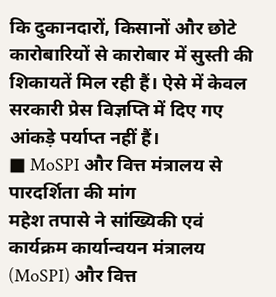कि दुकानदारों, किसानों और छोटे कारोबारियों से कारोबार में सुस्ती की शिकायतें मिल रही हैं। ऐसे में केवल सरकारी प्रेस विज्ञप्ति में दिए गए आंकड़े पर्याप्त नहीं हैं।
■ MoSPI और वित्त मंत्रालय से पारदर्शिता की मांग
महेश तपासे ने सांख्यिकी एवं कार्यक्रम कार्यान्वयन मंत्रालय (MoSPI) और वित्त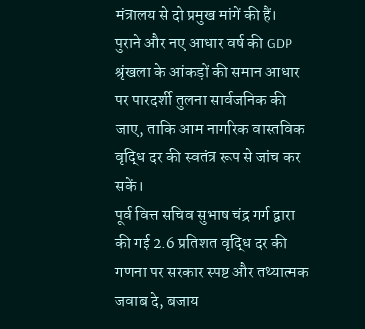मंत्रालय से दो प्रमुख मांगें की हैं।
पुराने और नए आधार वर्ष की GDP श्रृंखला के आंकड़ों की समान आधार पर पारदर्शी तुलना सार्वजनिक की जाए, ताकि आम नागरिक वास्तविक वृद्धि दर की स्वतंत्र रूप से जांच कर सकें।
पूर्व वित्त सचिव सुभाष चंद्र गर्ग द्वारा की गई 2.6 प्रतिशत वृद्धि दर की गणना पर सरकार स्पष्ट और तथ्यात्मक जवाब दे, बजाय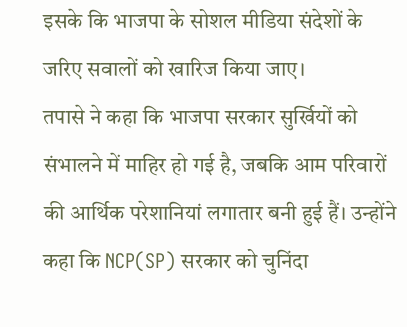इसके कि भाजपा के सोशल मीडिया संदेशों के जरिए सवालों को खारिज किया जाए।
तपासे ने कहा कि भाजपा सरकार सुर्खियों को संभालने में माहिर हो गई है, जबकि आम परिवारों की आर्थिक परेशानियां लगातार बनी हुई हैं। उन्होंने कहा कि NCP(SP) सरकार को चुनिंदा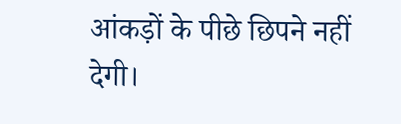आंकड़ों के पीछे छिपने नहीं देगी।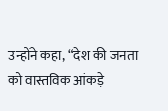उन्होंने कहा, “देश की जनता को वास्तविक आंकड़े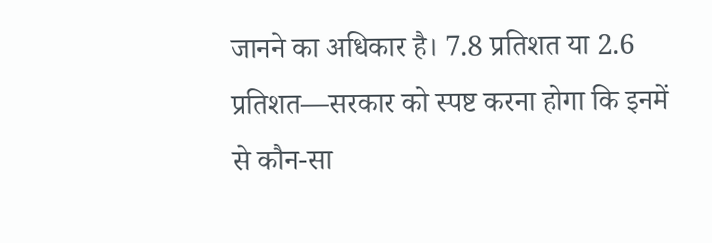जानने का अधिकार है। 7.8 प्रतिशत या 2.6 प्रतिशत—सरकार को स्पष्ट करना होगा कि इनमें से कौन-सा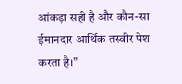आंकड़ा सही है और कौन-सा ईमानदार आर्थिक तस्वीर पेश करता है।”